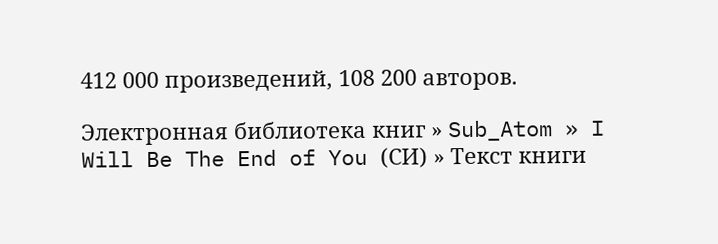412 000 произведений, 108 200 авторов.

Электронная библиотека книг » Sub_Atom » I Will Be The End of You (СИ) » Текст книги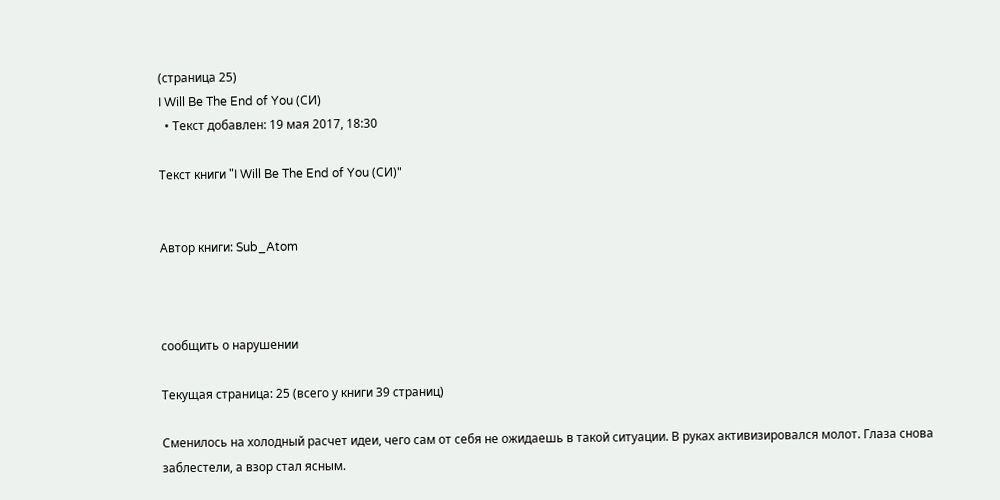(страница 25)
I Will Be The End of You (СИ)
  • Текст добавлен: 19 мая 2017, 18:30

Текст книги "I Will Be The End of You (СИ)"


Автор книги: Sub_Atom



сообщить о нарушении

Текущая страница: 25 (всего у книги 39 страниц)

Сменилось на холодный расчет идеи, чего сам от себя не ожидаешь в такой ситуации. В руках активизировался молот. Глаза снова заблестели, а взор стал ясным.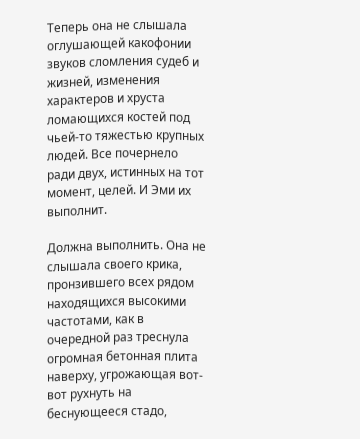Теперь она не слышала оглушающей какофонии звуков сломления судеб и жизней, изменения характеров и хруста ломающихся костей под чьей-то тяжестью крупных людей. Все почернело ради двух, истинных на тот момент, целей. И Эми их выполнит.

Должна выполнить. Она не слышала своего крика, пронзившего всех рядом находящихся высокими частотами, как в очередной раз треснула огромная бетонная плита наверху, угрожающая вот-вот рухнуть на беснующееся стадо,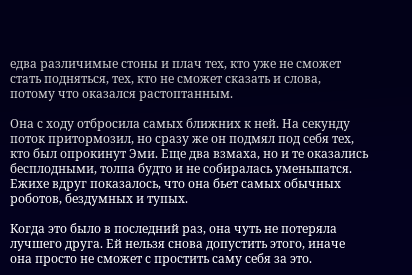едва различимые стоны и плач тех, кто уже не сможет стать подняться, тех, кто не сможет сказать и слова, потому что оказался растоптанным.

Она с ходу отбросила самых ближних к ней. На секунду поток притормозил, но сразу же он подмял под себя тех, кто был опрокинут Эми. Еще два взмаха, но и те оказались бесплодными, толпа будто и не собиралась уменьшатся. Ежихе вдруг показалось, что она бьет самых обычных роботов, бездумных и тупых.

Когда это было в последний раз, она чуть не потеряла лучшего друга. Ей нельзя снова допустить этого, иначе она просто не сможет с простить саму себя за это.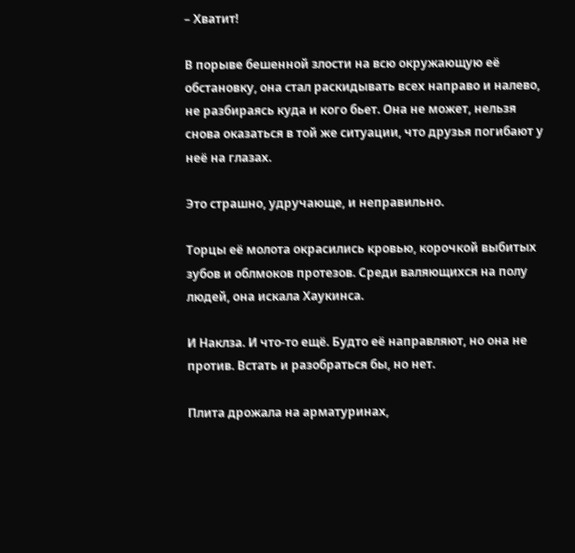– Хватит!

В порыве бешенной злости на всю окружающую её обстановку, она стал раскидывать всех направо и налево, не разбираясь куда и кого бьет. Она не может, нельзя снова оказаться в той же ситуации, что друзья погибают у неё на глазах.

Это страшно, удручающе, и неправильно.

Торцы её молота окрасились кровью, корочкой выбитых зубов и облмоков протезов. Среди валяющихся на полу людей, она искала Хаукинса.

И Наклза. И что-то ещё. Будто её направляют, но она не против. Встать и разобраться бы, но нет.

Плита дрожала на арматуринах,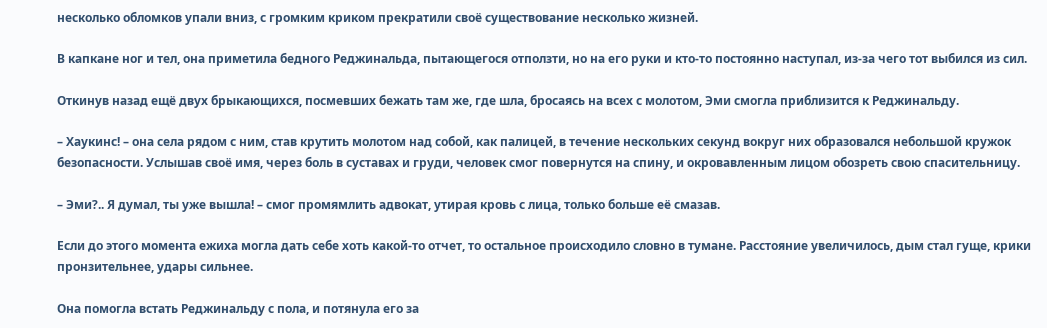несколько обломков упали вниз, с громким криком прекратили своё существование несколько жизней.

В капкане ног и тел, она приметила бедного Реджинальда, пытающегося отползти, но на его руки и кто-то постоянно наступал, из-за чего тот выбился из сил.

Откинув назад ещё двух брыкающихся, посмевших бежать там же, где шла, бросаясь на всех с молотом, Эми смогла приблизится к Реджинальду.

– Хаукинс! – она села рядом с ним, став крутить молотом над собой, как палицей, в течение нескольких секунд вокруг них образовался небольшой кружок безопасности. Услышав своё имя, через боль в суставах и груди, человек смог повернутся на спину, и окровавленным лицом обозреть свою спасительницу.

– Эми?.. Я думал, ты уже вышла! – смог промямлить адвокат, утирая кровь с лица, только больше её смазав.

Если до этого момента ежиха могла дать себе хоть какой-то отчет, то остальное происходило словно в тумане. Расстояние увеличилось, дым стал гуще, крики пронзительнее, удары сильнее.

Она помогла встать Реджинальду с пола, и потянула его за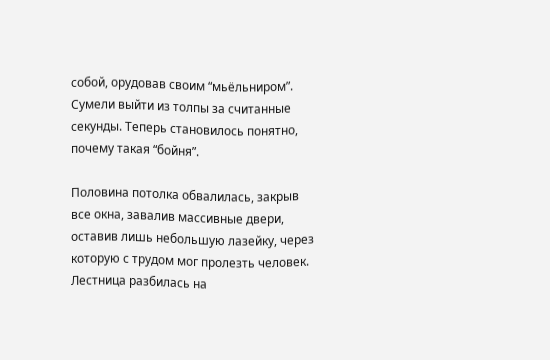собой, орудовав своим “мьёльниром”. Сумели выйти из толпы за считанные секунды. Теперь становилось понятно, почему такая “бойня”.

Половина потолка обвалилась, закрыв все окна, завалив массивные двери, оставив лишь небольшую лазейку, через которую с трудом мог пролезть человек. Лестница разбилась на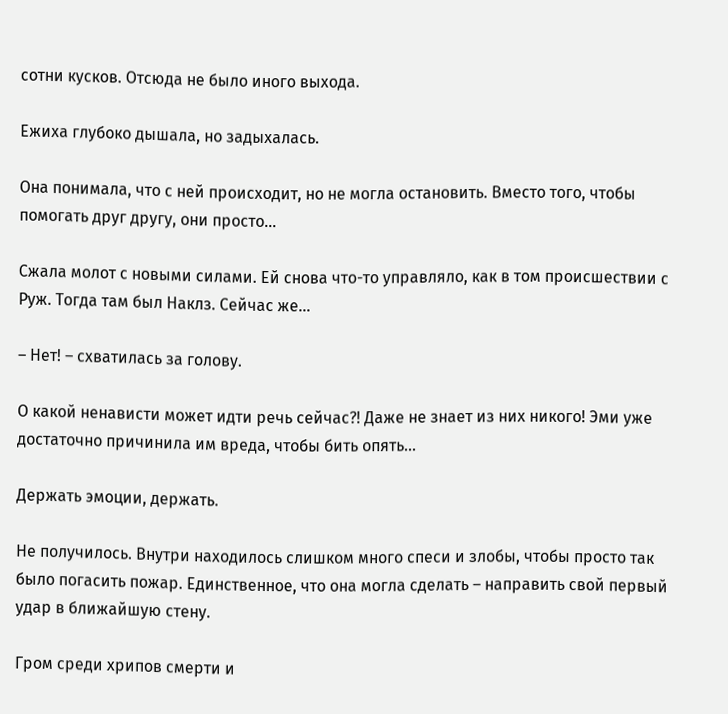сотни кусков. Отсюда не было иного выхода.

Ежиха глубоко дышала, но задыхалась.

Она понимала, что с ней происходит, но не могла остановить. Вместо того, чтобы помогать друг другу, они просто…

Сжала молот с новыми силами. Ей снова что-то управляло, как в том происшествии с Руж. Тогда там был Наклз. Сейчас же…

– Нет! – схватилась за голову.

О какой ненависти может идти речь сейчас?! Даже не знает из них никого! Эми уже достаточно причинила им вреда, чтобы бить опять…

Держать эмоции, держать.

Не получилось. Внутри находилось слишком много спеси и злобы, чтобы просто так было погасить пожар. Единственное, что она могла сделать – направить свой первый удар в ближайшую стену.

Гром среди хрипов смерти и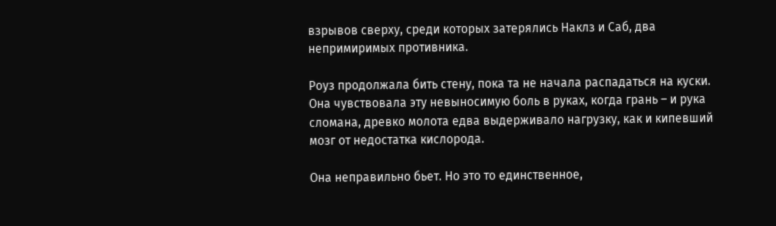взрывов сверху, среди которых затерялись Наклз и Саб, два непримиримых противника.

Роуз продолжала бить стену, пока та не начала распадаться на куски. Она чувствовала эту невыносимую боль в руках, когда грань – и рука сломана, древко молота едва выдерживало нагрузку, как и кипевший мозг от недостатка кислорода.

Она неправильно бьет. Но это то единственное,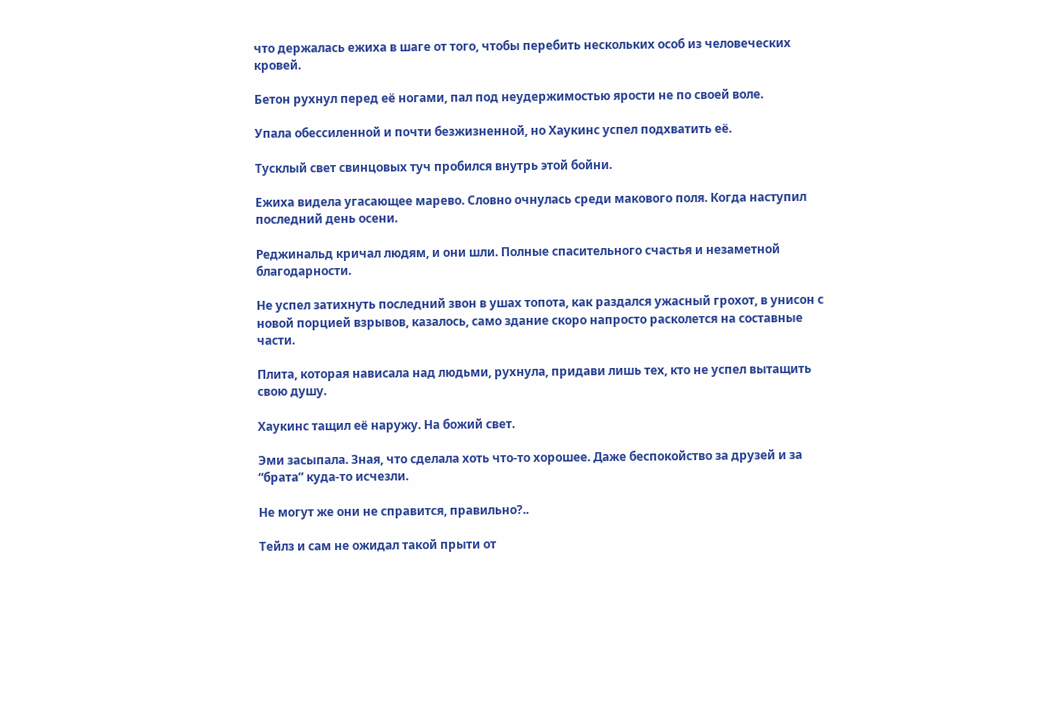что держалась ежиха в шаге от того, чтобы перебить нескольких особ из человеческих кровей.

Бетон рухнул перед её ногами, пал под неудержимостью ярости не по своей воле.

Упала обессиленной и почти безжизненной, но Хаукинс успел подхватить её.

Тусклый свет свинцовых туч пробился внутрь этой бойни.

Ежиха видела угасающее марево. Словно очнулась среди макового поля. Когда наступил последний день осени.

Реджинальд кричал людям, и они шли. Полные спасительного счастья и незаметной благодарности.

Не успел затихнуть последний звон в ушах топота, как раздался ужасный грохот, в унисон с новой порцией взрывов, казалось, само здание скоро напросто расколется на составные части.

Плита, которая нависала над людьми, рухнула, придави лишь тех, кто не успел вытащить свою душу.

Хаукинс тащил её наружу. На божий свет.

Эми засыпала. Зная, что сделала хоть что-то хорошее. Даже беспокойство за друзей и за “брата” куда-то исчезли.

Не могут же они не справится, правильно?..

Тейлз и сам не ожидал такой прыти от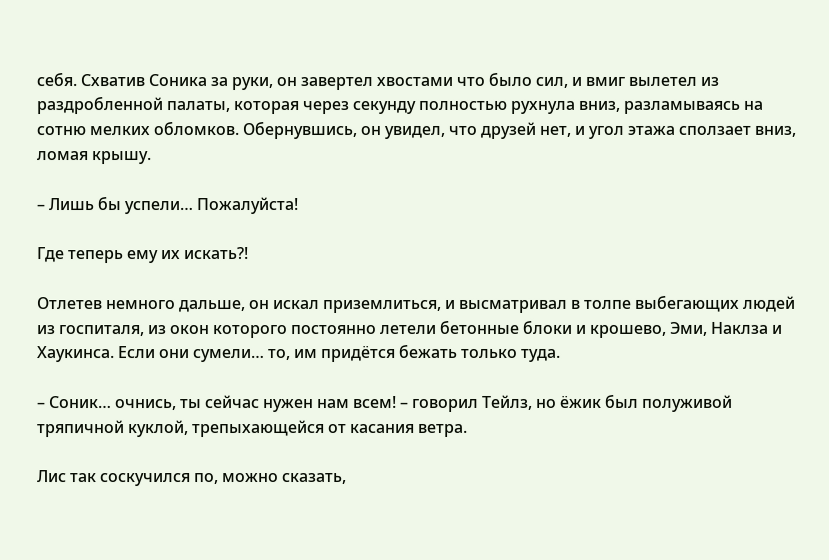себя. Схватив Соника за руки, он завертел хвостами что было сил, и вмиг вылетел из раздробленной палаты, которая через секунду полностью рухнула вниз, разламываясь на сотню мелких обломков. Обернувшись, он увидел, что друзей нет, и угол этажа сползает вниз, ломая крышу.

– Лишь бы успели… Пожалуйста!

Где теперь ему их искать?!

Отлетев немного дальше, он искал приземлиться, и высматривал в толпе выбегающих людей из госпиталя, из окон которого постоянно летели бетонные блоки и крошево, Эми, Наклза и Хаукинса. Если они сумели… то, им придётся бежать только туда.

– Соник… очнись, ты сейчас нужен нам всем! – говорил Тейлз, но ёжик был полуживой тряпичной куклой, трепыхающейся от касания ветра.

Лис так соскучился по, можно сказать,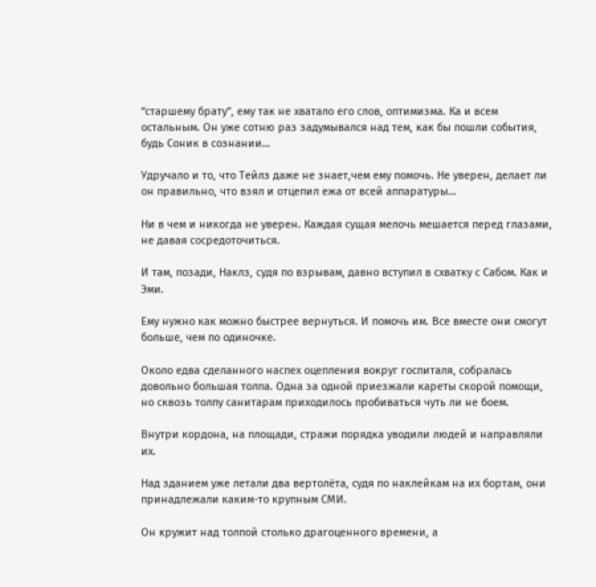“старшему брату”, ему так не хватало его слов, оптимизма. Ка и всем остальным. Он уже сотню раз задумывался над тем, как бы пошли события, будь Соник в сознании…

Удручало и то, что Тейлз даже не знает,чем ему помочь. Не уверен, делает ли он правильно, что взял и отцепил ежа от всей аппаратуры…

Ни в чем и никогда не уверен. Каждая сущая мелочь мешается перед глазами, не давая сосредоточиться.

И там, позади, Наклз, судя по взрывам, давно вступил в схватку с Сабом. Как и Эми.

Ему нужно как можно быстрее вернуться. И помочь им. Все вместе они смогут больше, чем по одиночке.

Около едва сделанного наспех оцепления вокруг госпиталя, собралась довольно большая толпа. Одна за одной приезжали кареты скорой помощи, но сквозь толпу санитарам приходилось пробиваться чуть ли не боем.

Внутри кордона, на площади, стражи порядка уводили людей и направляли их.

Над зданием уже летали два вертолёта, судя по наклейкам на их бортам, они принадлежали каким-то крупным СМИ.

Он кружит над толпой столько драгоценного времени, а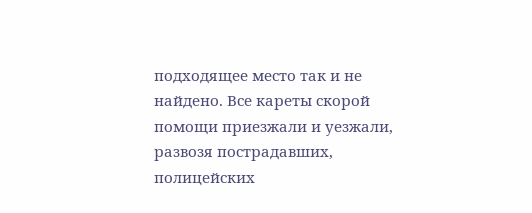подходящее место так и не найдено. Все кареты скорой помощи приезжали и уезжали, развозя пострадавших, полицейских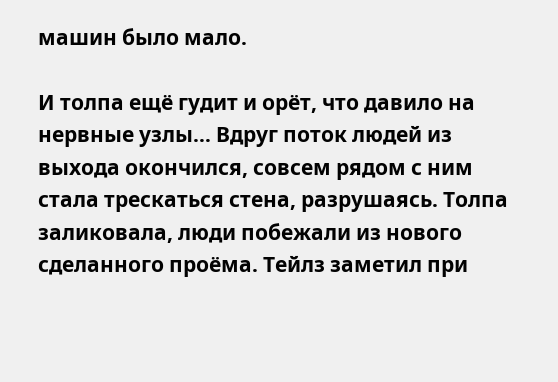машин было мало.

И толпа ещё гудит и орёт, что давило на нервные узлы… Вдруг поток людей из выхода окончился, совсем рядом с ним стала трескаться стена, разрушаясь. Толпа заликовала, люди побежали из нового сделанного проёма. Тейлз заметил при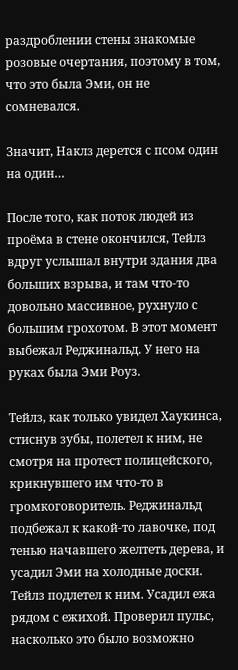раздроблении стены знакомые розовые очертания, поэтому в том, что это была Эми, он не сомневался.

Значит, Наклз дерется с псом один на один…

После того, как поток людей из проёма в стене окончился, Тейлз вдруг услышал внутри здания два больших взрыва, и там что-то довольно массивное, рухнуло с большим грохотом. В этот момент выбежал Реджинальд. У него на руках была Эми Роуз.

Тейлз, как только увидел Хаукинса, стиснув зубы, полетел к ним, не смотря на протест полицейского, крикнувшего им что-то в громкоговоритель. Реджинальд подбежал к какой-то лавочке, под тенью начавшего желтеть дерева, и усадил Эми на холодные доски. Тейлз подлетел к ним. Усадил ежа рядом с ежихой. Проверил пульс, насколько это было возможно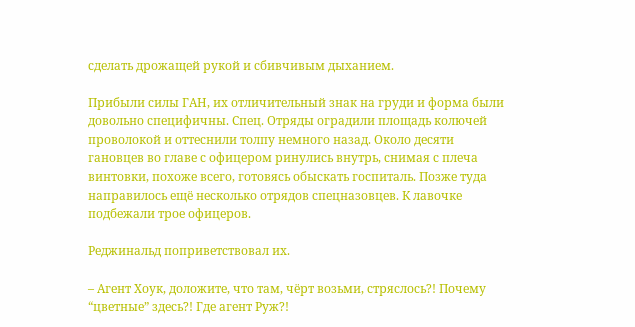сделать дрожащей рукой и сбивчивым дыханием.

Прибыли силы ГАН, их отличительный знак на груди и форма были довольно специфичны. Спец. Отряды оградили площадь колючей проволокой и оттеснили толпу немного назад. Около десяти гановцев во главе с офицером ринулись внутрь, снимая с плеча винтовки, похоже всего, готовясь обыскать госпиталь. Позже туда направилось ещё несколько отрядов спецназовцев. К лавочке подбежали трое офицеров.

Реджинальд поприветствовал их.

– Агент Хоук, доложите, что там, чёрт возьми, стряслось?! Почему “цветные” здесь?! Где агент Руж?!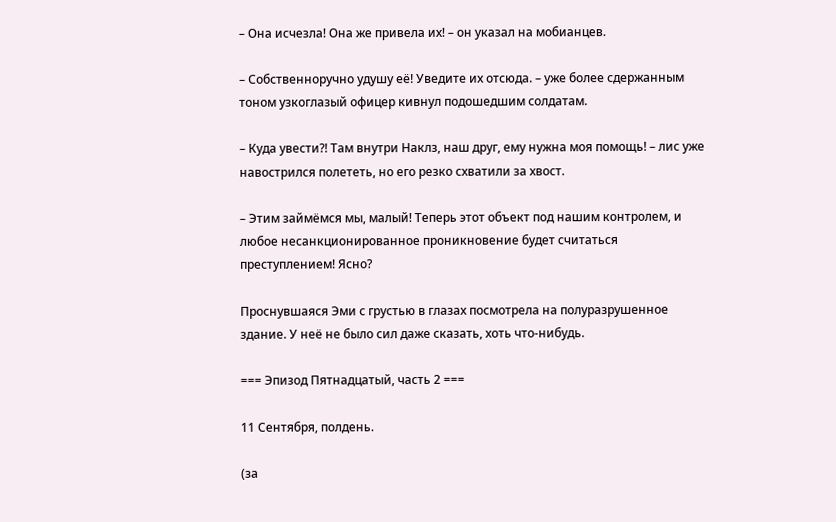– Она исчезла! Она же привела их! – он указал на мобианцев.

– Собственноручно удушу её! Уведите их отсюда. – уже более сдержанным тоном узкоглазый офицер кивнул подошедшим солдатам.

– Куда увести?! Там внутри Наклз, наш друг, ему нужна моя помощь! – лис уже навострился полететь, но его резко схватили за хвост.

– Этим займёмся мы, малый! Теперь этот объект под нашим контролем, и любое несанкционированное проникновение будет считаться преступлением! Ясно?

Проснувшаяся Эми с грустью в глазах посмотрела на полуразрушенное здание. У неё не было сил даже сказать, хоть что-нибудь.

=== Эпизод Пятнадцатый, часть 2 ===

11 Сентября, полдень.

(за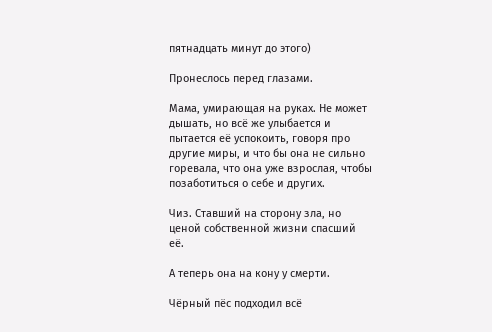пятнадцать минут до этого)

Пронеслось перед глазами.

Мама, умирающая на руках. Не может дышать, но всё же улыбается и пытается её успокоить, говоря про другие миры, и что бы она не сильно горевала, что она уже взрослая, чтобы позаботиться о себе и других.

Чиз. Ставший на сторону зла, но ценой собственной жизни спасший её.

А теперь она на кону у смерти.

Чёрный пёс подходил всё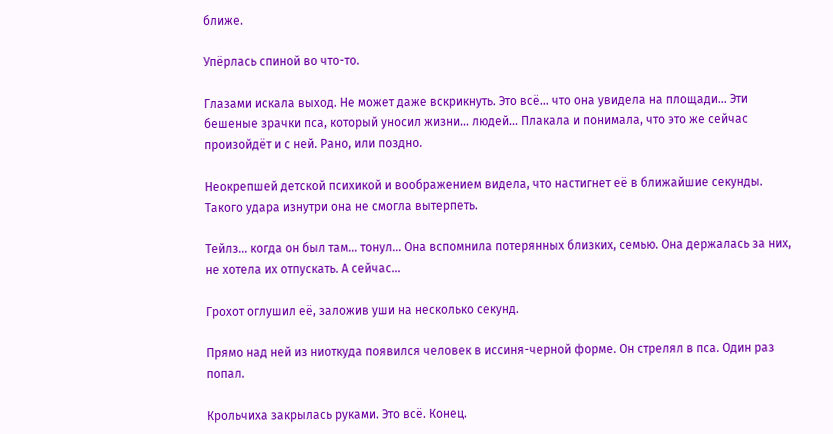ближе.

Упёрлась спиной во что-то.

Глазами искала выход. Не может даже вскрикнуть. Это всё… что она увидела на площади… Эти бешеные зрачки пса, который уносил жизни… людей… Плакала и понимала, что это же сейчас произойдёт и с ней. Рано, или поздно.

Неокрепшей детской психикой и воображением видела, что настигнет её в ближайшие секунды. Такого удара изнутри она не смогла вытерпеть.

Тейлз… когда он был там… тонул… Она вспомнила потерянных близких, семью. Она держалась за них, не хотела их отпускать. А сейчас…

Грохот оглушил её, заложив уши на несколько секунд.

Прямо над ней из ниоткуда появился человек в иссиня-черной форме. Он стрелял в пса. Один раз попал.

Крольчиха закрылась руками. Это всё. Конец.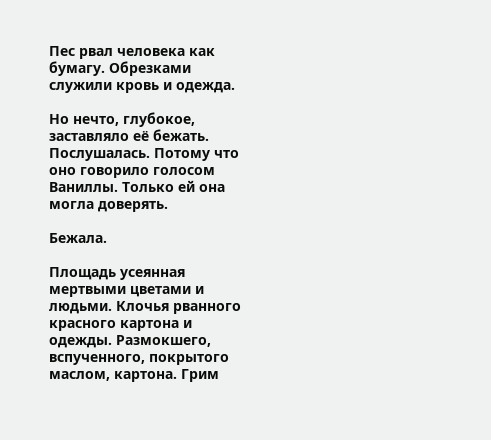Пес рвал человека как бумагу. Обрезками служили кровь и одежда.

Но нечто, глубокое, заставляло её бежать. Послушалась. Потому что оно говорило голосом Ваниллы. Только ей она могла доверять.

Бежала.

Площадь усеянная мертвыми цветами и людьми. Клочья рванного красного картона и одежды. Размокшего, вспученного, покрытого маслом, картона. Грим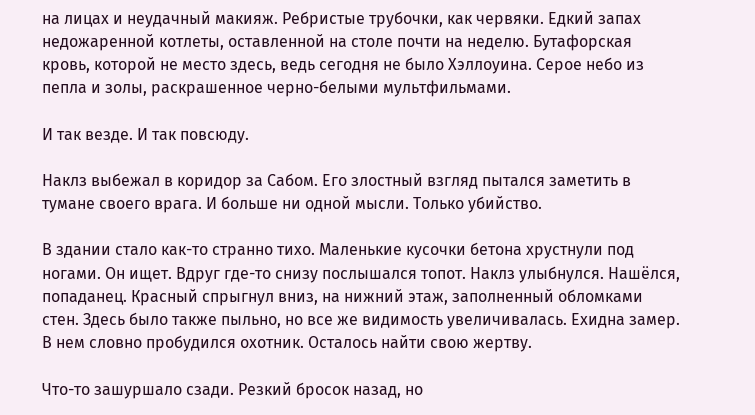на лицах и неудачный макияж. Ребристые трубочки, как червяки. Едкий запах недожаренной котлеты, оставленной на столе почти на неделю. Бутафорская кровь, которой не место здесь, ведь сегодня не было Хэллоуина. Серое небо из пепла и золы, раскрашенное черно-белыми мультфильмами.

И так везде. И так повсюду.

Наклз выбежал в коридор за Сабом. Его злостный взгляд пытался заметить в тумане своего врага. И больше ни одной мысли. Только убийство.

В здании стало как-то странно тихо. Маленькие кусочки бетона хрустнули под ногами. Он ищет. Вдруг где-то снизу послышался топот. Наклз улыбнулся. Нашёлся, попаданец. Красный спрыгнул вниз, на нижний этаж, заполненный обломками стен. Здесь было также пыльно, но все же видимость увеличивалась. Ехидна замер. В нем словно пробудился охотник. Осталось найти свою жертву.

Что-то зашуршало сзади. Резкий бросок назад, но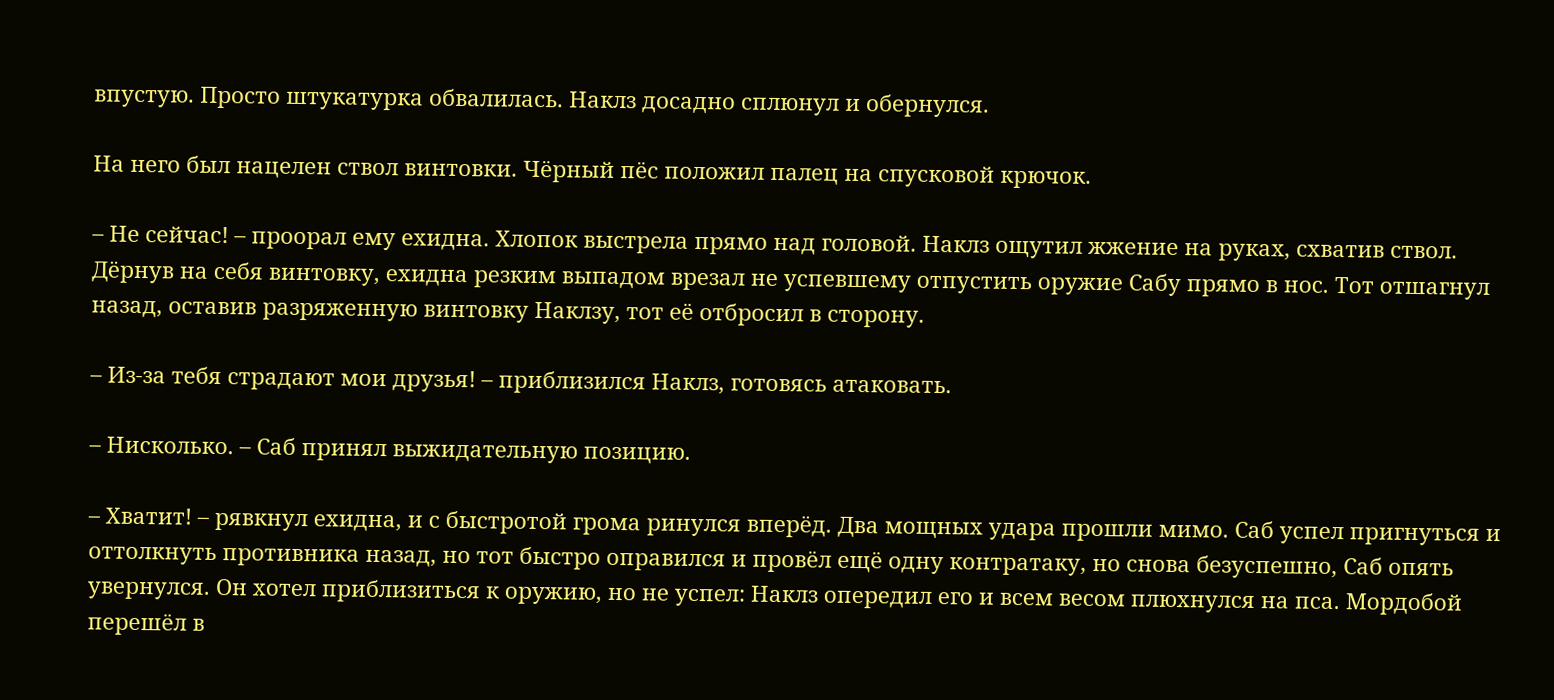впустую. Просто штукатурка обвалилась. Наклз досадно сплюнул и обернулся.

На него был нацелен ствол винтовки. Чёрный пёс положил палец на спусковой крючок.

– Не сейчас! – проорал ему ехидна. Хлопок выстрела прямо над головой. Наклз ощутил жжение на руках, схватив ствол. Дёрнув на себя винтовку, ехидна резким выпадом врезал не успевшему отпустить оружие Сабу прямо в нос. Тот отшагнул назад, оставив разряженную винтовку Наклзу, тот её отбросил в сторону.

– Из-за тебя страдают мои друзья! – приблизился Наклз, готовясь атаковать.

– Нисколько. – Саб принял выжидательную позицию.

– Хватит! – рявкнул ехидна, и с быстротой грома ринулся вперёд. Два мощных удара прошли мимо. Саб успел пригнуться и оттолкнуть противника назад, но тот быстро оправился и провёл ещё одну контратаку, но снова безуспешно, Саб опять увернулся. Он хотел приблизиться к оружию, но не успел: Наклз опередил его и всем весом плюхнулся на пса. Мордобой перешёл в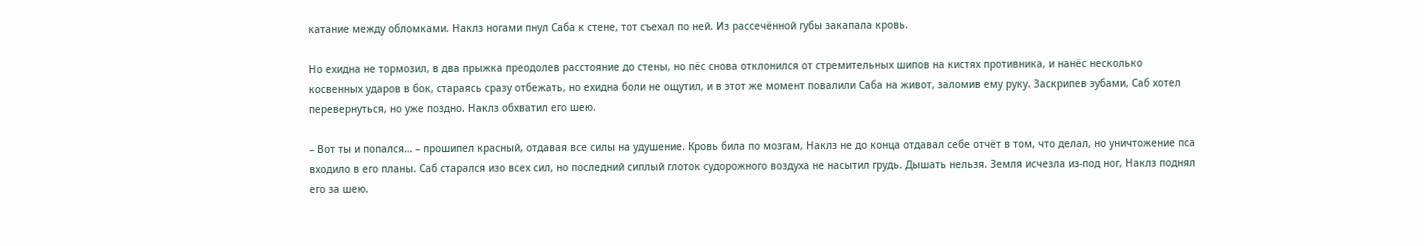катание между обломками. Наклз ногами пнул Саба к стене, тот съехал по ней. Из рассечённой губы закапала кровь.

Но ехидна не тормозил, в два прыжка преодолев расстояние до стены, но пёс снова отклонился от стремительных шипов на кистях противника, и нанёс несколько косвенных ударов в бок, стараясь сразу отбежать, но ехидна боли не ощутил, и в этот же момент повалили Саба на живот, заломив ему руку. Заскрипев зубами, Саб хотел перевернуться, но уже поздно. Наклз обхватил его шею.

– Вот ты и попался… – прошипел красный, отдавая все силы на удушение. Кровь била по мозгам, Наклз не до конца отдавал себе отчёт в том, что делал, но уничтожение пса входило в его планы. Саб старался изо всех сил, но последний сиплый глоток судорожного воздуха не насытил грудь. Дышать нельзя. Земля исчезла из-под ног, Наклз поднял его за шею.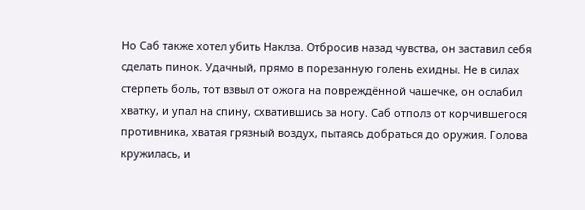Но Саб также хотел убить Наклза. Отбросив назад чувства, он заставил себя сделать пинок. Удачный, прямо в порезанную голень ехидны. Не в силах стерпеть боль, тот взвыл от ожога на повреждённой чашечке, он ослабил хватку, и упал на спину, схватившись за ногу. Саб отполз от корчившегося противника, хватая грязный воздух, пытаясь добраться до оружия. Голова кружилась, и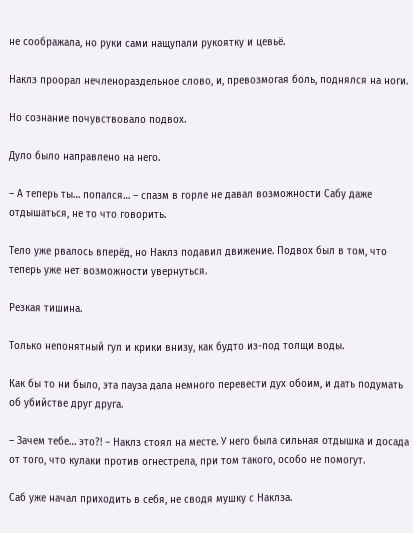не соображала, но руки сами нащупали рукоятку и цевьё.

Наклз проорал нечленораздельное слово, и, превозмогая боль, поднялся на ноги.

Но сознание почувствовало подвох.

Дуло было направлено на него.

– А теперь ты… попался… – спазм в горле не давал возможности Сабу даже отдышаться, не то что говорить.

Тело уже рвалось вперёд, но Наклз подавил движение. Подвох был в том, что теперь уже нет возможности увернуться.

Резкая тишина.

Только непонятный гул и крики внизу, как будто из-под толщи воды.

Как бы то ни было, эта пауза дала немного перевести дух обоим, и дать подумать об убийстве друг друга.

– Зачем тебе… это?! – Наклз стоял на месте. У него была сильная отдышка и досада от того, что кулаки против огнестрела, при том такого, особо не помогут.

Саб уже начал приходить в себя, не сводя мушку с Наклза.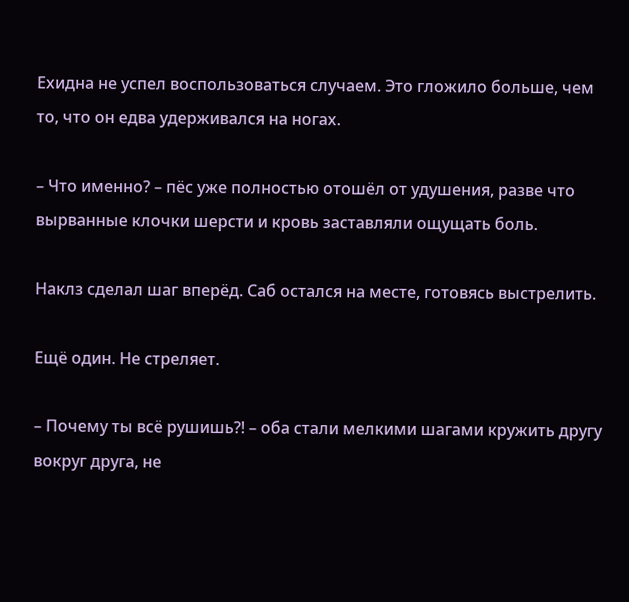Ехидна не успел воспользоваться случаем. Это гложило больше, чем то, что он едва удерживался на ногах.

– Что именно? – пёс уже полностью отошёл от удушения, разве что вырванные клочки шерсти и кровь заставляли ощущать боль.

Наклз сделал шаг вперёд. Саб остался на месте, готовясь выстрелить.

Ещё один. Не стреляет.

– Почему ты всё рушишь?! – оба стали мелкими шагами кружить другу вокруг друга, не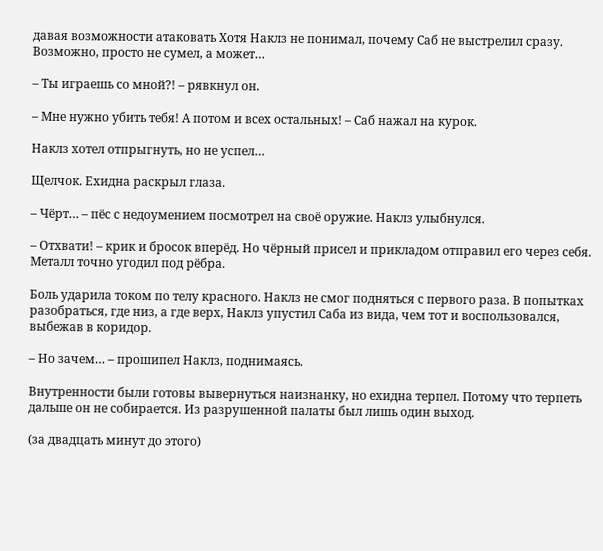давая возможности атаковать Хотя Наклз не понимал, почему Саб не выстрелил сразу. Возможно, просто не сумел, а может…

– Ты играешь со мной?! – рявкнул он.

– Мне нужно убить тебя! А потом и всех остальных! – Саб нажал на курок.

Наклз хотел отпрыгнуть, но не успел…

Щелчок. Ехидна раскрыл глаза.

– Чёрт… – пёс с недоумением посмотрел на своё оружие. Наклз улыбнулся.

– Отхвати! – крик и бросок вперёд. Но чёрный присел и прикладом отправил его через себя. Металл точно угодил под рёбра.

Боль ударила током по телу красного. Наклз не смог подняться с первого раза. В попытках разобраться, где низ, а где верх, Наклз упустил Саба из вида, чем тот и воспользовался, выбежав в коридор.

– Но зачем… – прошипел Наклз, поднимаясь.

Внутренности были готовы вывернуться наизнанку, но ехидна терпел. Потому что терпеть дальше он не собирается. Из разрушенной палаты был лишь один выход.

(за двадцать минут до этого)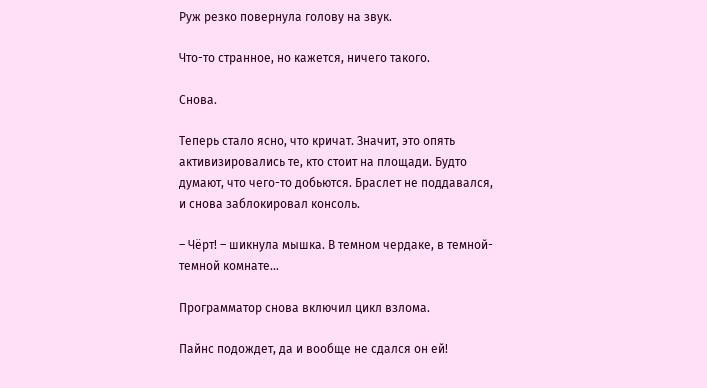Руж резко повернула голову на звук.

Что-то странное, но кажется, ничего такого.

Снова.

Теперь стало ясно, что кричат. Значит, это опять активизировались те, кто стоит на площади. Будто думают, что чего-то добьются. Браслет не поддавался, и снова заблокировал консоль.

– Чёрт! – шикнула мышка. В темном чердаке, в темной-темной комнате…

Программатор снова включил цикл взлома.

Пайнс подождет, да и вообще не сдался он ей!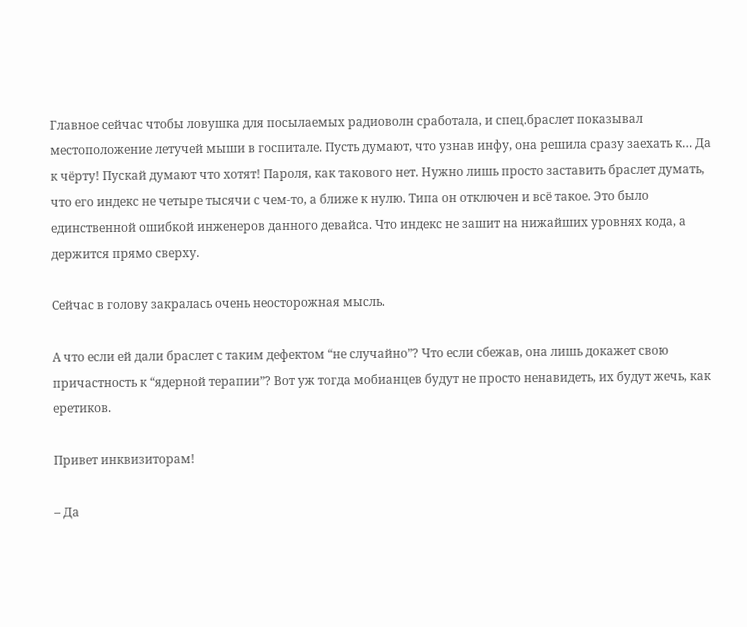Главное сейчас чтобы ловушка для посылаемых радиоволн сработала, и спец.браслет показывал местоположение летучей мыши в госпитале. Пусть думают, что узнав инфу, она решила сразу заехать к… Да к чёрту! Пускай думают что хотят! Пароля, как такового нет. Нужно лишь просто заставить браслет думать, что его индекс не четыре тысячи с чем-то, а ближе к нулю. Типа он отключен и всё такое. Это было единственной ошибкой инженеров данного девайса. Что индекс не зашит на нижайших уровнях кода, а держится прямо сверху.

Сейчас в голову закралась очень неосторожная мысль.

А что если ей дали браслет с таким дефектом “не случайно”? Что если сбежав, она лишь докажет свою причастность к “ядерной терапии”? Вот уж тогда мобианцев будут не просто ненавидеть, их будут жечь, как еретиков.

Привет инквизиторам!

– Да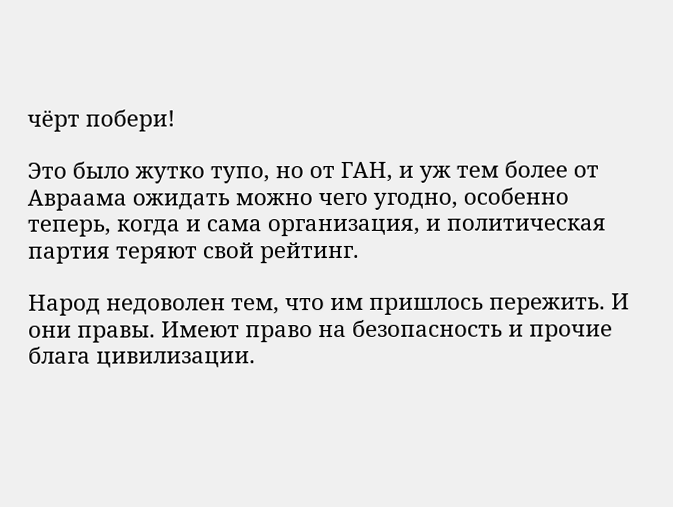чёрт побери!

Это было жутко тупо, но от ГАН, и уж тем более от Авраама ожидать можно чего угодно, особенно теперь, когда и сама организация, и политическая партия теряют свой рейтинг.

Народ недоволен тем, что им пришлось пережить. И они правы. Имеют право на безопасность и прочие блага цивилизации.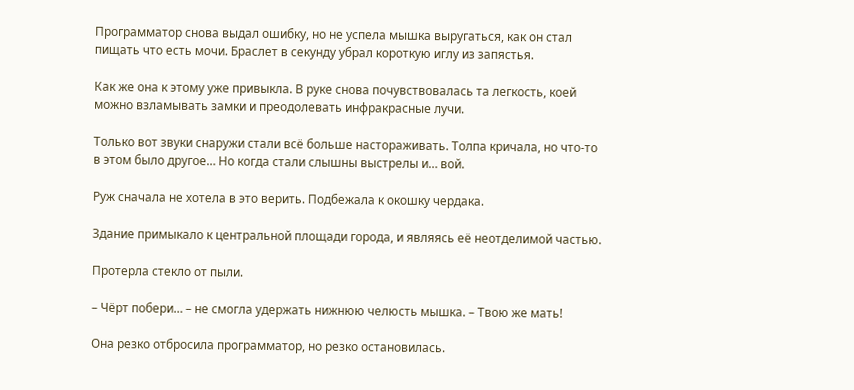Программатор снова выдал ошибку, но не успела мышка выругаться, как он стал пищать что есть мочи. Браслет в секунду убрал короткую иглу из запястья.

Как же она к этому уже привыкла. В руке снова почувствовалась та легкость, коей можно взламывать замки и преодолевать инфракрасные лучи.

Только вот звуки снаружи стали всё больше настораживать. Толпа кричала, но что-то в этом было другое… Но когда стали слышны выстрелы и… вой.

Руж сначала не хотела в это верить. Подбежала к окошку чердака.

Здание примыкало к центральной площади города, и являясь её неотделимой частью.

Протерла стекло от пыли.

– Чёрт побери… – не смогла удержать нижнюю челюсть мышка. – Твою же мать!

Она резко отбросила программатор, но резко остановилась.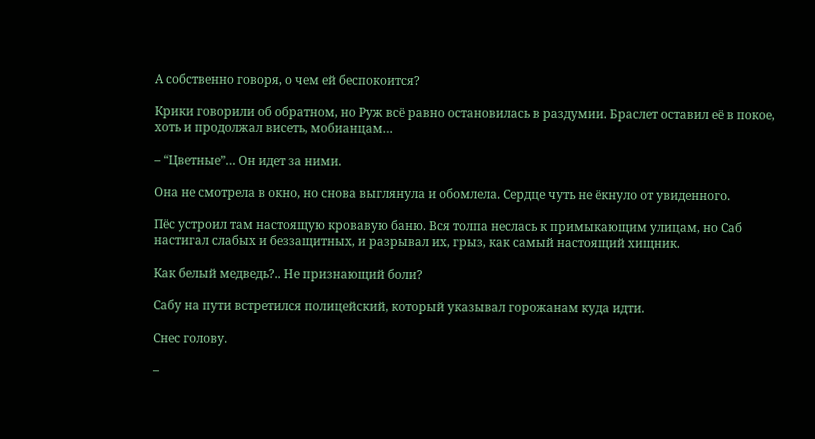А собственно говоря, о чем ей беспокоится?

Крики говорили об обратном, но Руж всё равно остановилась в раздумии. Браслет оставил её в покое, хоть и продолжал висеть, мобианцам…

– “Цветные”… Он идет за ними.

Она не смотрела в окно, но снова выглянула и обомлела. Сердце чуть не ёкнуло от увиденного.

Пёс устроил там настоящую кровавую баню. Вся толпа неслась к примыкающим улицам, но Саб настигал слабых и беззащитных, и разрывал их, грыз, как самый настоящий хищник.

Как белый медведь?.. Не признающий боли?

Сабу на пути встретился полицейский, который указывал горожанам куда идти.

Снес голову.

–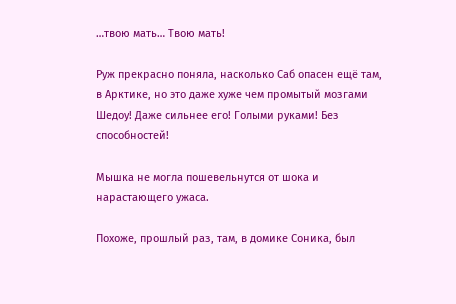…твою мать… Твою мать!

Руж прекрасно поняла, насколько Саб опасен ещё там, в Арктике, но это даже хуже чем промытый мозгами Шедоу! Даже сильнее его! Голыми руками! Без способностей!

Мышка не могла пошевельнутся от шока и нарастающего ужаса.

Похоже, прошлый раз, там, в домике Соника, был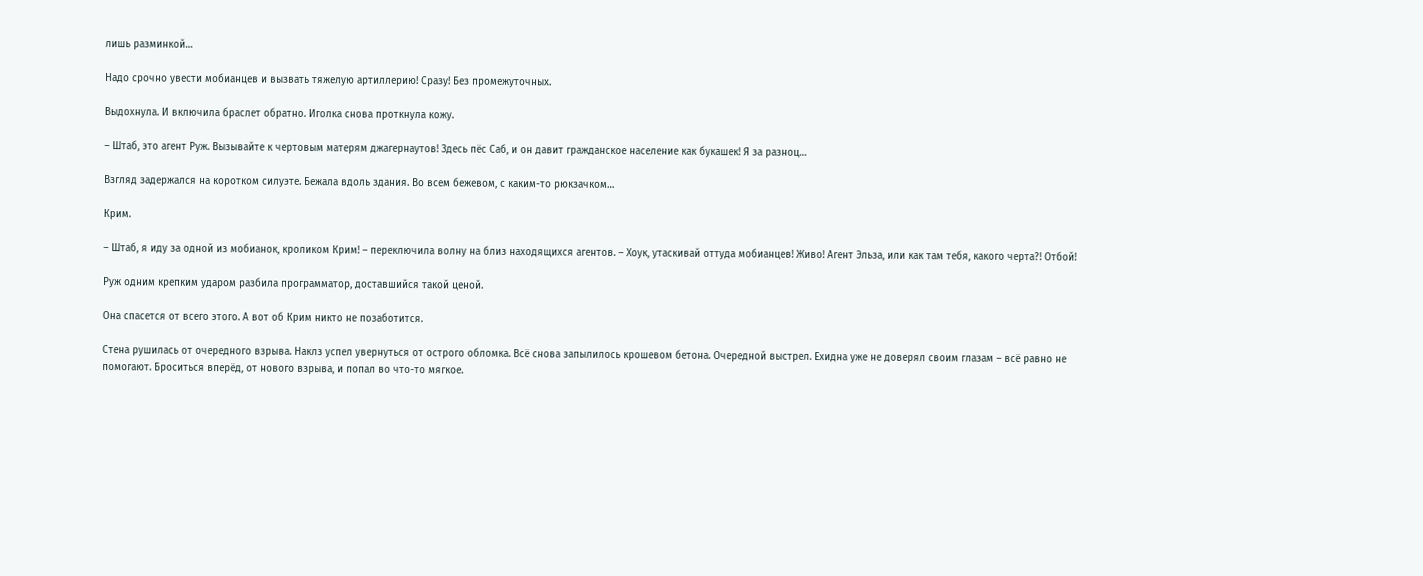лишь разминкой…

Надо срочно увести мобианцев и вызвать тяжелую артиллерию! Сразу! Без промежуточных.

Выдохнула. И включила браслет обратно. Иголка снова проткнула кожу.

– Штаб, это агент Руж. Вызывайте к чертовым матерям джагернаутов! Здесь пёс Саб, и он давит гражданское население как букашек! Я за разноц…

Взгляд задержался на коротком силуэте. Бежала вдоль здания. Во всем бежевом, с каким-то рюкзачком…

Крим.

– Штаб, я иду за одной из мобианок, кроликом Крим! – переключила волну на близ находящихся агентов. – Хоук, утаскивай оттуда мобианцев! Живо! Агент Эльза, или как там тебя, какого черта?! Отбой!

Руж одним крепким ударом разбила программатор, доставшийся такой ценой.

Она спасется от всего этого. А вот об Крим никто не позаботится.

Стена рушилась от очередного взрыва. Наклз успел увернуться от острого обломка. Всё снова запылилось крошевом бетона. Очередной выстрел. Ехидна уже не доверял своим глазам – всё равно не помогают. Броситься вперёд, от нового взрыва, и попал во что-то мягкое.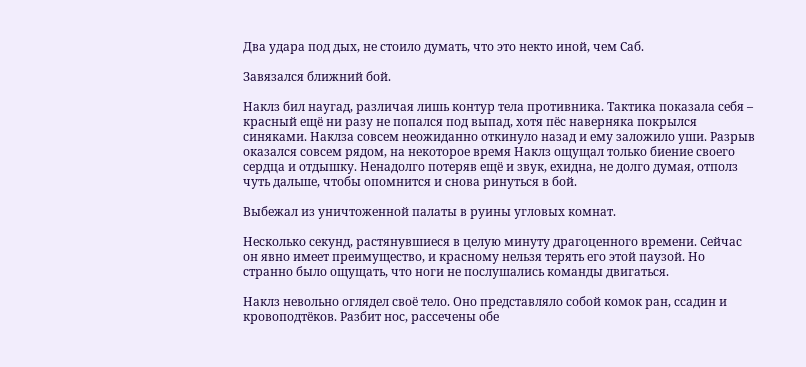Два удара под дых, не стоило думать, что это некто иной, чем Саб.

Завязался ближний бой.

Наклз бил наугад, различая лишь контур тела противника. Тактика показала себя – красный ещё ни разу не попался под выпад, хотя пёс наверняка покрылся синяками. Наклза совсем неожиданно откинуло назад и ему заложило уши. Разрыв оказался совсем рядом, на некоторое время Наклз ощущал только биение своего сердца и отдышку. Ненадолго потеряв ещё и звук, ехидна, не долго думая, отполз чуть дальше, чтобы опомнится и снова ринуться в бой.

Выбежал из уничтоженной палаты в руины угловых комнат.

Несколько секунд, растянувшиеся в целую минуту драгоценного времени. Сейчас он явно имеет преимущество, и красному нельзя терять его этой паузой. Но странно было ощущать, что ноги не послушались команды двигаться.

Наклз невольно оглядел своё тело. Оно представляло собой комок ран, ссадин и кровоподтёков. Разбит нос, рассечены обе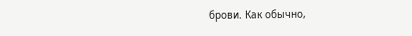брови. Как обычно,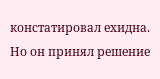констатировал ехидна. Но он принял решение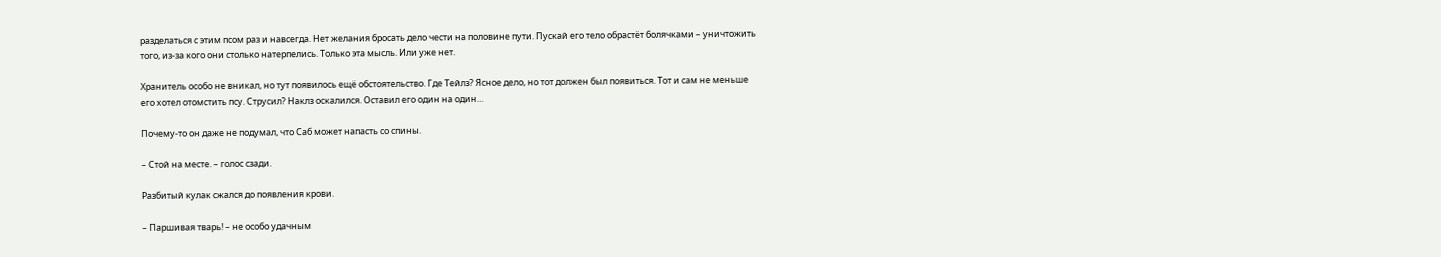разделаться с этим псом раз и навсегда. Нет желания бросать дело чести на половине пути. Пускай его тело обрастёт болячками – уничтожить того, из-за кого они столько натерпелись. Только эта мысль. Или уже нет.

Хранитель особо не вникал, но тут появилось ещё обстоятельство. Где Тейлз? Ясное дело, но тот должен был появиться. Тот и сам не меньше его хотел отомстить псу. Струсил? Наклз оскалился. Оставил его один на один…

Почему-то он даже не подумал, что Саб может напасть со спины.

– Стой на месте. – голос сзади.

Разбитый кулак сжался до появления крови.

– Паршивая тварь! – не особо удачным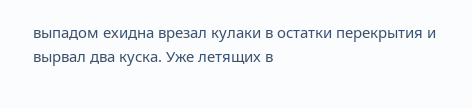выпадом ехидна врезал кулаки в остатки перекрытия и вырвал два куска. Уже летящих в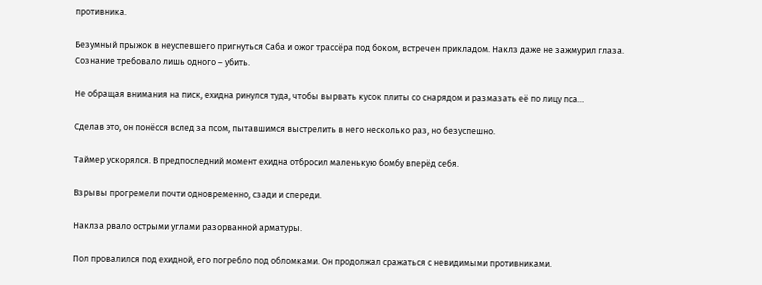противника.

Безумный прыжок в неуспевшего пригнуться Саба и ожог трассёра под боком, встречен прикладом. Наклз даже не зажмурил глаза. Сознание требовало лишь одного – убить.

Не обращая внимания на писк, ехидна ринулся туда, чтобы вырвать кусок плиты со снарядом и размазать её по лицу пса…

Сделав это, он понёсся вслед за псом, пытавшимся выстрелить в него несколько раз, но безуспешно.

Таймер ускорялся. В предпоследний момент ехидна отбросил маленькую бомбу вперёд себя.

Взрывы прогремели почти одновременно, сзади и спереди.

Наклза рвало острыми углами разорванной арматуры.

Пол провалился под ехидной, его погребло под обломками. Он продолжал сражаться с невидимыми противниками.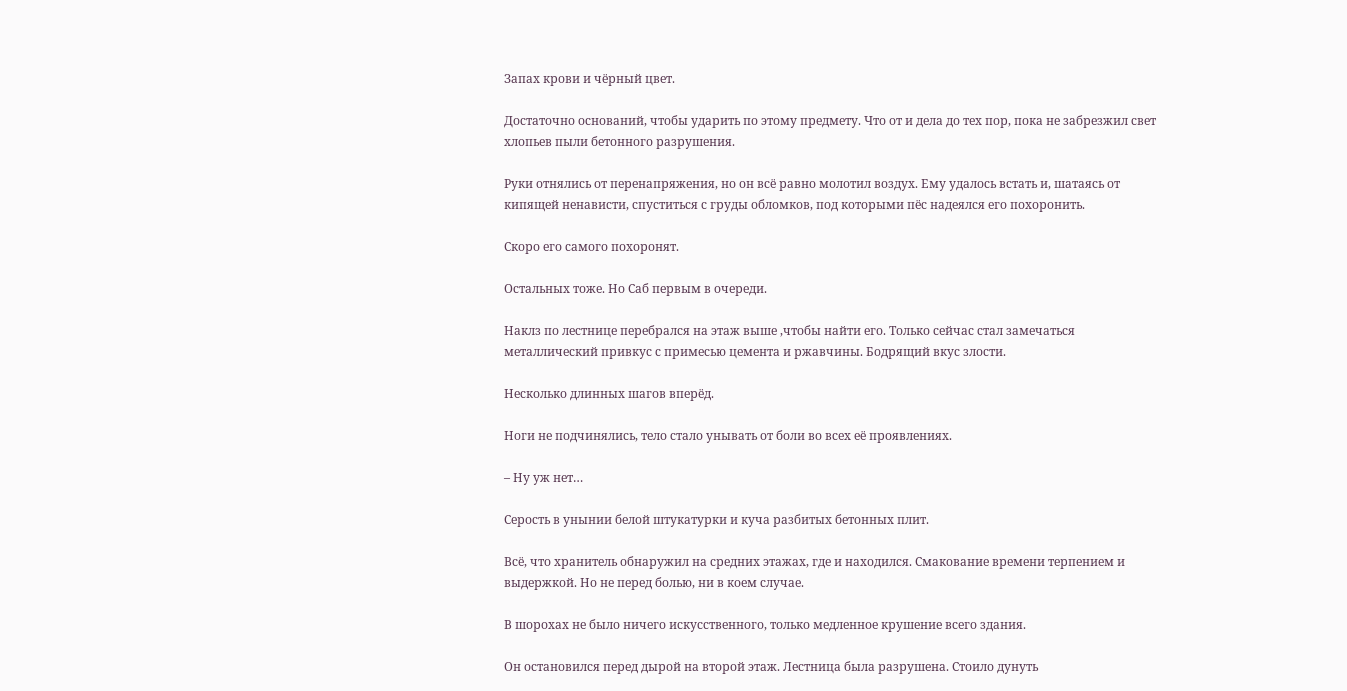Запах крови и чёрный цвет.

Достаточно оснований, чтобы ударить по этому предмету. Что от и дела до тех пор, пока не забрезжил свет хлопьев пыли бетонного разрушения.

Руки отнялись от перенапряжения, но он всё равно молотил воздух. Ему удалось встать и, шатаясь от кипящей ненависти, спуститься с груды обломков, под которыми пёс надеялся его похоронить.

Скоро его самого похоронят.

Остальных тоже. Но Саб первым в очереди.

Наклз по лестнице перебрался на этаж выше ,чтобы найти его. Только сейчас стал замечаться металлический привкус с примесью цемента и ржавчины. Бодрящий вкус злости.

Несколько длинных шагов вперёд.

Ноги не подчинялись, тело стало унывать от боли во всех её проявлениях.

– Ну уж нет…

Серость в унынии белой штукатурки и куча разбитых бетонных плит.

Всё, что хранитель обнаружил на средних этажах, где и находился. Смакование времени терпением и выдержкой. Но не перед болью, ни в коем случае.

В шорохах не было ничего искусственного, только медленное крушение всего здания.

Он остановился перед дырой на второй этаж. Лестница была разрушена. Стоило дунуть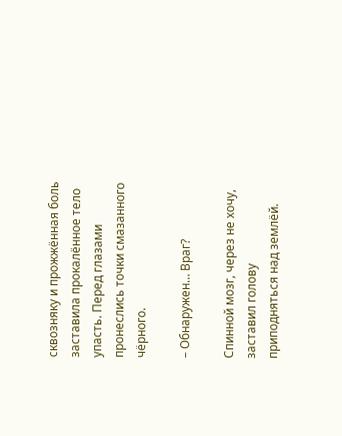сквозняку и прожжённая боль заставила прокалённое тело упасть. Перед глазами пронеслись точки смазанного чёрного.

– Обнаружен… Враг?

Спинной мозг, через не хочу, заставил голову приподняться над землёй.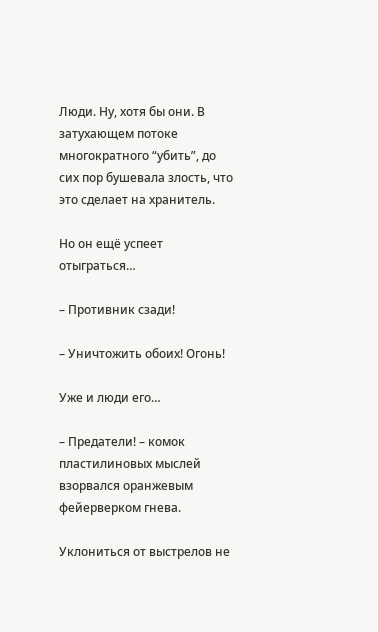Люди. Ну, хотя бы они. В затухающем потоке многократного “убить”, до сих пор бушевала злость, что это сделает на хранитель.

Но он ещё успеет отыграться…

– Противник сзади!

– Уничтожить обоих! Огонь!

Уже и люди его…

– Предатели! – комок пластилиновых мыслей взорвался оранжевым фейерверком гнева.

Уклониться от выстрелов не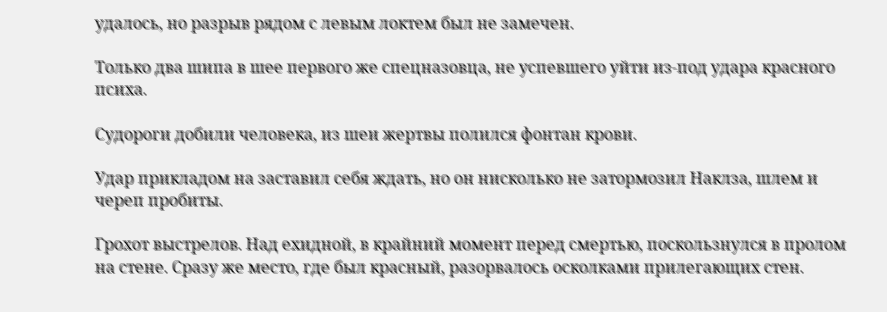удалось, но разрыв рядом с левым локтем был не замечен.

Только два шипа в шее первого же спецназовца, не успевшего уйти из-под удара красного психа.

Судороги добили человека, из шеи жертвы полился фонтан крови.

Удар прикладом на заставил себя ждать, но он нисколько не затормозил Наклза, шлем и череп пробиты.

Грохот выстрелов. Над ехидной, в крайний момент перед смертью, поскользнулся в пролом на стене. Сразу же место, где был красный, разорвалось осколками прилегающих стен.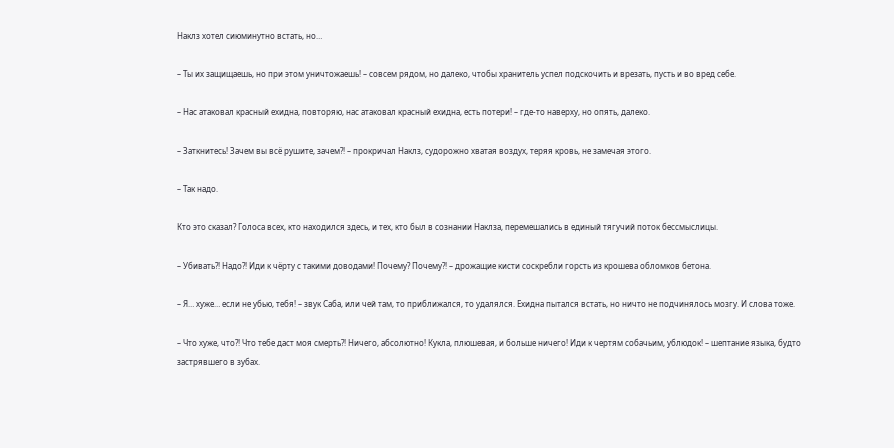Наклз хотел сиюминутно встать, но…

– Ты их защищаешь, но при этом уничтожаешь! – совсем рядом, но далеко, чтобы хранитель успел подскочить и врезать, пусть и во вред себе.

– Нас атаковал красный ехидна, повторяю, нас атаковал красный ехидна, есть потери! – где-то наверху, но опять, далеко.

– Заткнитесь! Зачем вы всё рушите, зачем?! – прокричал Наклз, судорожно хватая воздух, теряя кровь, не замечая этого.

– Так надо.

Кто это сказал? Голоса всех, кто находился здесь, и тех, кто был в сознании Наклза, перемешались в единый тягучий поток бессмыслицы.

– Убивать?! Надо?! Иди к чёрту с такими доводами! Почему? Почему?! – дрожащие кисти соскребли горсть из крошева обломков бетона.

– Я… хуже… если не убью, тебя! – звук Саба, или чей там, то приближался, то удалялся. Ехидна пытался встать, но ничто не подчинялось мозгу. И слова тоже.

– Что хуже, что?! Что тебе даст моя смерть?! Ничего, абсолютно! Кукла, плюшевая, и больше ничего! Иди к чертям собачьим, ублюдок! – шептание языка, будто застрявшего в зубах.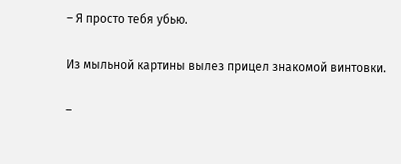– Я просто тебя убью.

Из мыльной картины вылез прицел знакомой винтовки.

–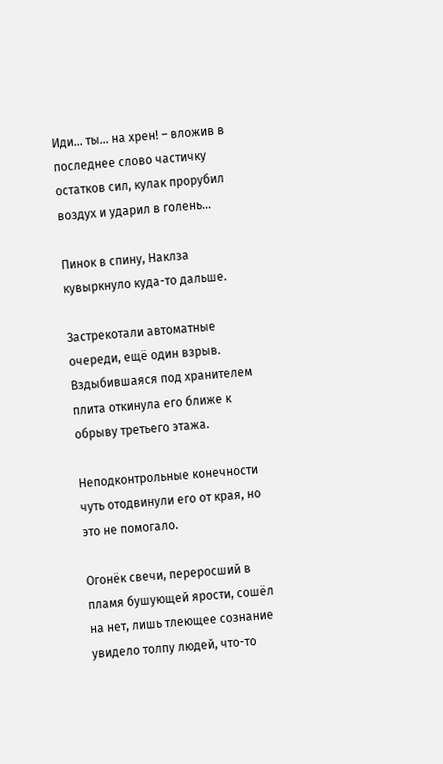Иди… ты… на хрен! – вложив в последнее слово частичку остатков сил, кулак прорубил воздух и ударил в голень…

Пинок в спину, Наклза кувыркнуло куда-то дальше.

Застрекотали автоматные очереди, ещё один взрыв. Вздыбившаяся под хранителем плита откинула его ближе к обрыву третьего этажа.

Неподконтрольные конечности чуть отодвинули его от края, но это не помогало.

Огонёк свечи, переросший в пламя бушующей ярости, сошёл на нет, лишь тлеющее сознание увидело толпу людей, что-то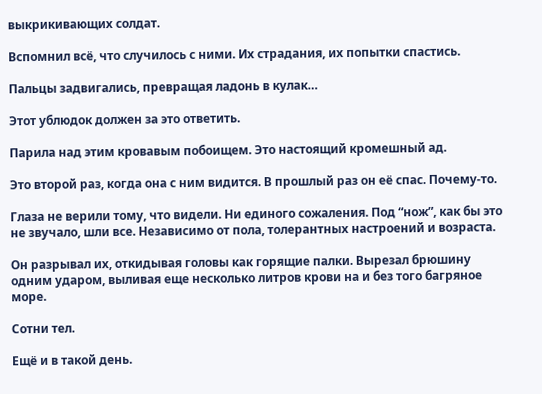выкрикивающих солдат.

Вспомнил всё, что случилось с ними. Их страдания, их попытки спастись.

Пальцы задвигались, превращая ладонь в кулак…

Этот ублюдок должен за это ответить.

Парила над этим кровавым побоищем. Это настоящий кромешный ад.

Это второй раз, когда она с ним видится. В прошлый раз он её спас. Почему-то.

Глаза не верили тому, что видели. Ни единого сожаления. Под “нож”, как бы это не звучало, шли все. Независимо от пола, толерантных настроений и возраста.

Он разрывал их, откидывая головы как горящие палки. Вырезал брюшину одним ударом, выливая еще несколько литров крови на и без того багряное море.

Сотни тел.

Ещё и в такой день.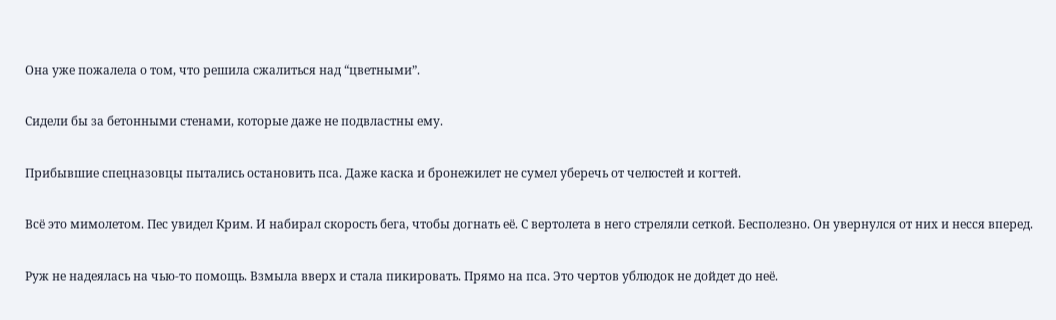Она уже пожалела о том, что решила сжалиться над “цветными”.

Сидели бы за бетонными стенами, которые даже не подвластны ему.

Прибывшие спецназовцы пытались остановить пса. Даже каска и бронежилет не сумел уберечь от челюстей и когтей.

Всё это мимолетом. Пес увидел Крим. И набирал скорость бега, чтобы догнать её. С вертолета в него стреляли сеткой. Бесполезно. Он увернулся от них и несся вперед.

Руж не надеялась на чью-то помощь. Взмыла вверх и стала пикировать. Прямо на пса. Это чертов ублюдок не дойдет до неё.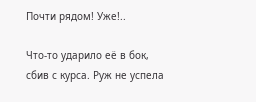Почти рядом! Уже!..

Что-то ударило её в бок, сбив с курса. Руж не успела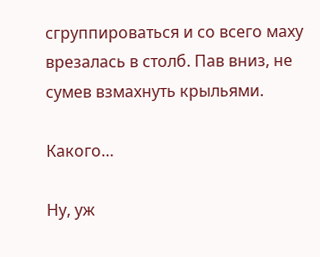сгруппироваться и со всего маху врезалась в столб. Пав вниз, не сумев взмахнуть крыльями.

Какого…

Ну, уж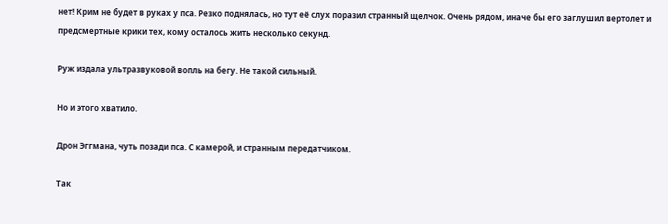нет! Крим не будет в руках у пса. Резко поднялась, но тут её слух поразил странный щелчок. Очень рядом, иначе бы его заглушил вертолет и предсмертные крики тех, кому осталось жить несколько секунд.

Руж издала ультразвуковой вопль на бегу. Не такой сильный.

Но и этого хватило.

Дрон Эггмана, чуть позади пса. С камерой, и странным передатчиком.

Так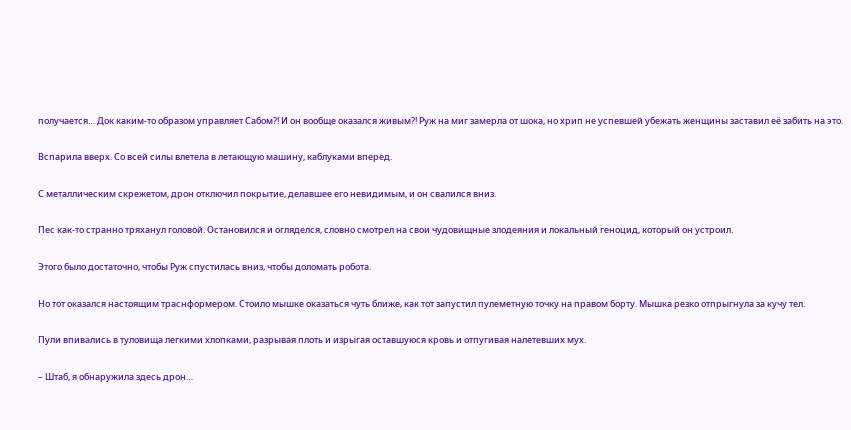получается… Док каким-то образом управляет Сабом?! И он вообще оказался живым?! Руж на миг замерла от шока, но хрип не успевшей убежать женщины заставил её забить на это.

Вспарила вверх. Со всей силы влетела в летающую машину, каблуками вперед.

С металлическим скрежетом, дрон отключил покрытие, делавшее его невидимым, и он свалился вниз.

Пес как-то странно тряханул головой. Остановился и огляделся, словно смотрел на свои чудовищные злодеяния и локальный геноцид, который он устроил.

Этого было достаточно, чтобы Руж спустилась вниз, чтобы доломать робота.

Но тот оказался настоящим траснформером. Стоило мышке оказаться чуть ближе, как тот запустил пулеметную точку на правом борту. Мышка резко отпрыгнула за кучу тел.

Пули впивались в туловища легкими хлопками, разрывая плоть и изрыгая оставшуюся кровь и отпугивая налетевших мух.

– Штаб, я обнаружила здесь дрон…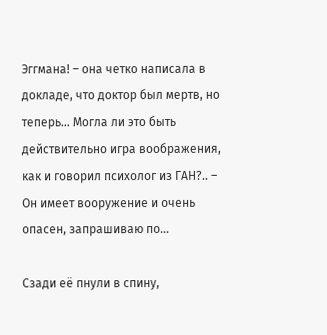Эггмана! – она четко написала в докладе, что доктор был мертв, но теперь… Могла ли это быть действительно игра воображения, как и говорил психолог из ГАН?.. – Он имеет вооружение и очень опасен, запрашиваю по…

Сзади её пнули в спину,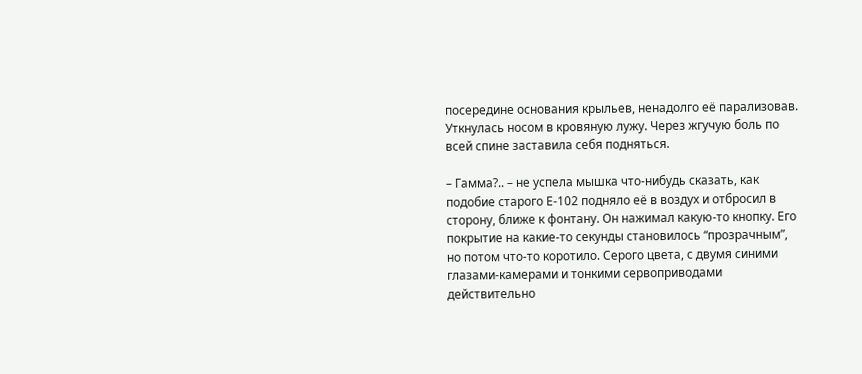посередине основания крыльев, ненадолго её парализовав. Уткнулась носом в кровяную лужу. Через жгучую боль по всей спине заставила себя подняться.

– Гамма?.. – не успела мышка что-нибудь сказать, как подобие старого Е-102 подняло её в воздух и отбросил в сторону, ближе к фонтану. Он нажимал какую-то кнопку. Его покрытие на какие-то секунды становилось “прозрачным”, но потом что-то коротило. Серого цвета, с двумя синими глазами-камерами и тонкими сервоприводами действительно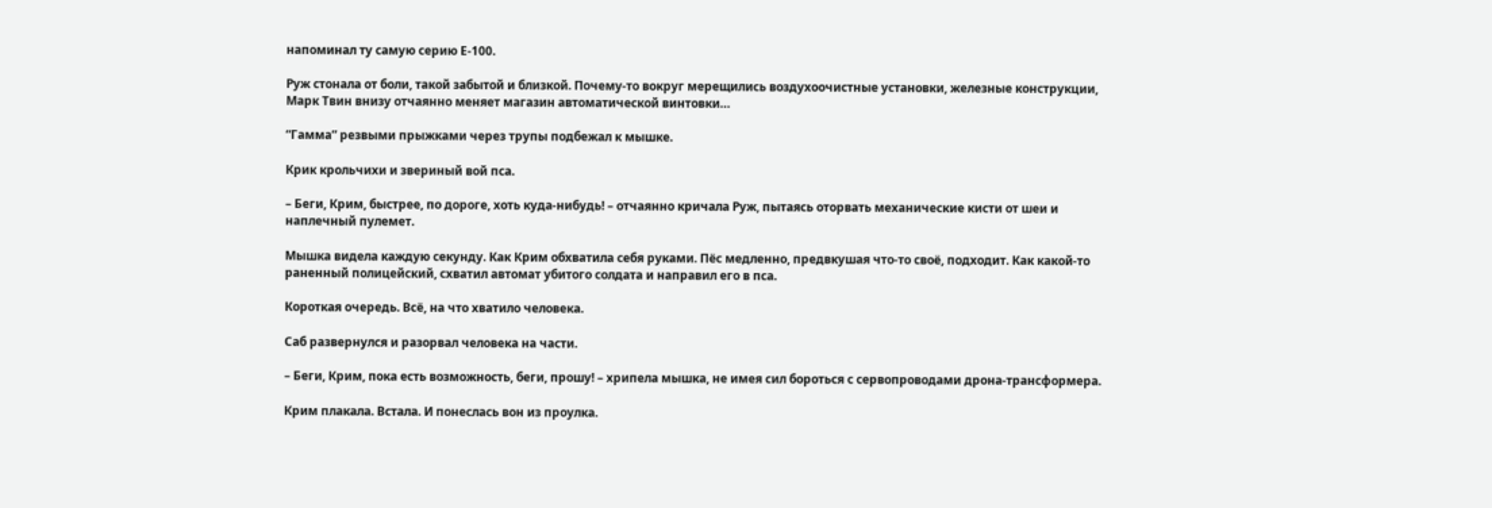напоминал ту самую серию Е-100.

Руж стонала от боли, такой забытой и близкой. Почему-то вокруг мерещились воздухоочистные установки, железные конструкции, Марк Твин внизу отчаянно меняет магазин автоматической винтовки…

“Гамма” резвыми прыжками через трупы подбежал к мышке.

Крик крольчихи и звериный вой пса.

– Беги, Крим, быстрее, по дороге, хоть куда-нибудь! – отчаянно кричала Руж, пытаясь оторвать механические кисти от шеи и наплечный пулемет.

Мышка видела каждую секунду. Как Крим обхватила себя руками. Пёс медленно, предвкушая что-то своё, подходит. Как какой-то раненный полицейский, схватил автомат убитого солдата и направил его в пса.

Короткая очередь. Всё, на что хватило человека.

Саб развернулся и разорвал человека на части.

– Беги, Крим, пока есть возможность, беги, прошу! – хрипела мышка, не имея сил бороться с сервопроводами дрона-трансформера.

Крим плакала. Встала. И понеслась вон из проулка.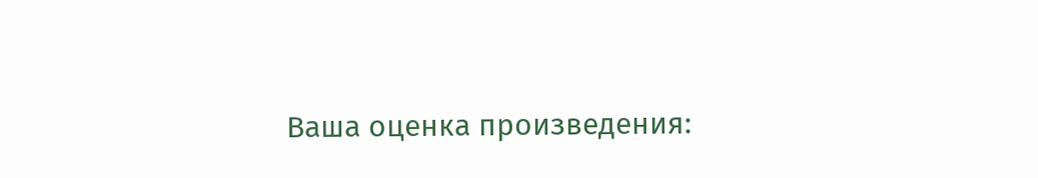Ваша оценка произведения: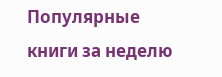Популярные книги за неделю